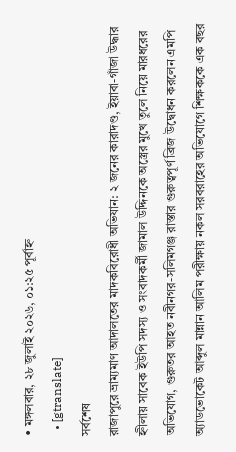• মঙ্গলবার, ২৮ জুলাই ২০২৬, ০১:২৫ পূর্বাহ্ন
  • [gtranslate]
সর্বশেষ
রাজাপুরে ভ্রাম্যমাণ আদালতের মাদকবিরোধী অভিযান: ২ জনের কারাদণ্ড, ইয়াবা-গাঁজা উদ্ধার হ্নীলায় সাবেক ইউপি সদস্য ও সংবাদকর্মী জামাল উদ্দিনকে অস্ত্রের মুখে তুলে নিয়ে মারধরের অভিযোগ, গুরুতর আহত নবীনগর-সলিমগঞ্জ রাস্তার গুরুত্বপূর্ণ ব্রিজ উদ্বোধন করলেন এমপি অ্যাডভোকেট আব্দুল মান্নান আলিম পরীক্ষায় নকল সরবরাহের অভিযোগে শিক্ষককে এক বছর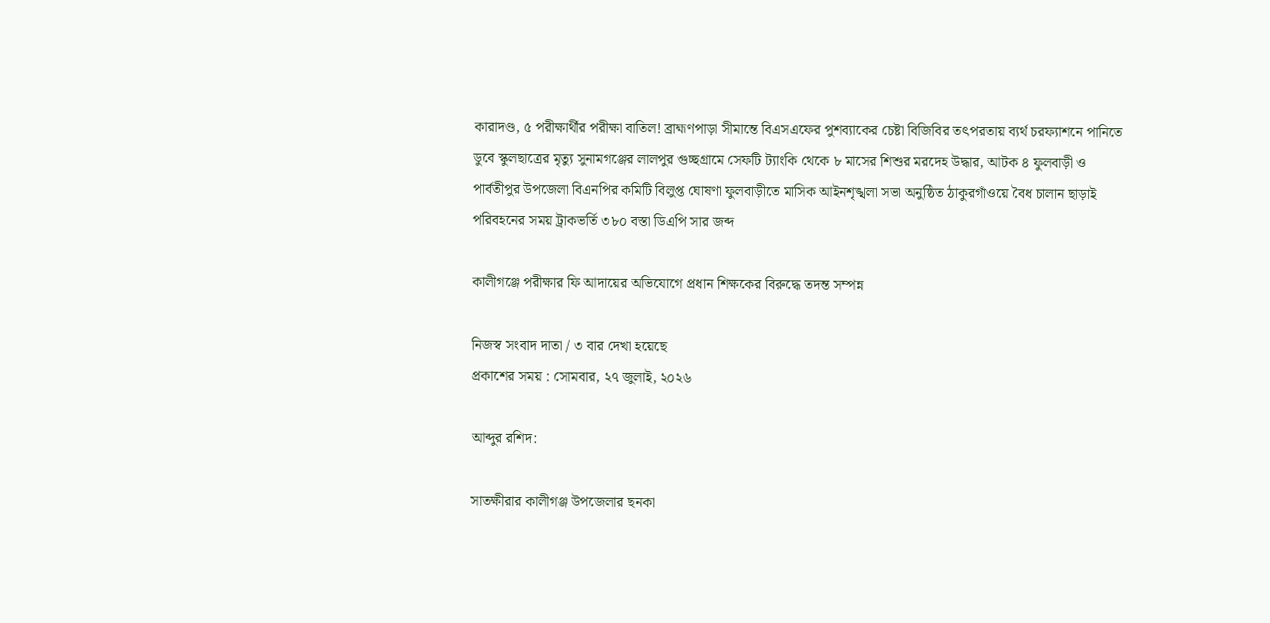কারাদণ্ড, ৫ পরীক্ষার্থীর পরীক্ষা বাতিল! ব্রাহ্মণপাড়া সীমান্তে বিএসএফের পুশব্যাকের চেষ্টা বিজিবির তৎপরতায় ব্যর্থ চরফ্যাশনে পানিতে ডুবে স্কুলছাত্রের মৃত্যু সুনামগঞ্জের লালপুর গুচ্ছগ্রামে সেফটি ট্যাংকি থেকে ৮ মাসের শিশুর মরদেহ উদ্ধার, আটক ৪ ফুলবাড়ী ও পার্বতীপুর উপজেলা বিএনপির কমিটি বিলুপ্ত ঘোষণা ফুলবাড়ীতে মাসিক আইনশৃঙ্খলা সভা অনুষ্ঠিত ঠাকুরগাঁওয়ে বৈধ চালান ছাড়াই পরিবহনের সময় ট্রাকভর্তি ৩৮০ বস্তা ডিএপি সার জব্দ

কালীগঞ্জে পরীক্ষার ফি আদায়ের অভিযোগে প্রধান শিক্ষকের বিরুদ্ধে তদন্ত সম্পন্ন

নিজস্ব সংবাদ দাতা / ৩ বার দেখা হয়েছে
প্রকাশের সময় : সোমবার, ২৭ জুলাই, ২০২৬

আব্দুর রশিদ:

সাতক্ষীরার কালীগঞ্জ উপজেলার ছনকা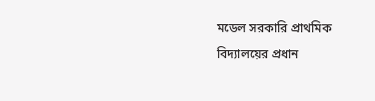মডেল সরকারি প্রাথমিক বিদ্যালয়ের প্রধান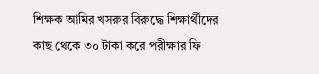শিক্ষক আমির খসরুর বিরুদ্ধে শিক্ষার্থীদের কাছ থেকে ৩০ টাকা করে পরীক্ষার ফি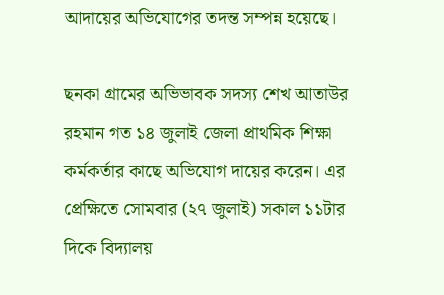আদায়ের অভিযোগের তদন্ত সম্পন্ন হয়েছে।

ছনকা গ্রামের অভিভাবক সদস্য শেখ আতাউর রহমান গত ১৪ জুলাই জেলা প্রাথমিক শিক্ষা কর্মকর্তার কাছে অভিযোগ দায়ের করেন। এর প্রেক্ষিতে সোমবার (২৭ জুলাই) সকাল ১১টার দিকে বিদ্যালয়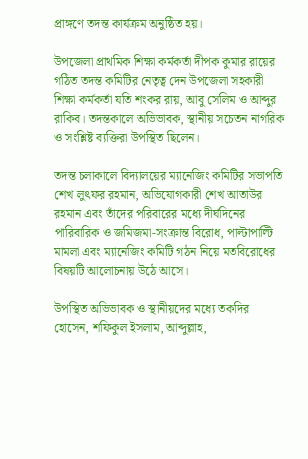প্রাঙ্গণে তদন্ত কার্যক্রম অনুষ্ঠিত হয়।

উপজেলা প্রাথমিক শিক্ষা কর্মকর্তা দীপক কুমার রায়ের গঠিত তদন্ত কমিটির নেতৃত্ব দেন উপজেলা সহকারী শিক্ষা কর্মকর্তা যতি শংকর রায়, আবু সেলিম ও আব্দুর রাকিব। তদন্তকালে অভিভাবক, স্থানীয় সচেতন নাগরিক ও সংশ্লিষ্ট ব্যক্তিরা উপস্থিত ছিলেন।

তদন্ত চলাকালে বিদ্যালয়ের ম্যানেজিং কমিটির সভাপতি শেখ লুৎফর রহমান, অভিযোগকারী শেখ আতাউর রহমান এবং তাঁদের পরিবারের মধ্যে দীর্ঘদিনের পারিবারিক ও জমিজমা-সংক্রান্ত বিরোধ, পাল্টাপাল্টি মামলা এবং ম্যানেজিং কমিটি গঠন নিয়ে মতবিরোধের বিষয়টি আলোচনায় উঠে আসে।

উপস্থিত অভিভাবক ও স্থানীয়দের মধ্যে তকদির হোসেন, শফিকুল ইসলাম, আব্দুল্লাহ,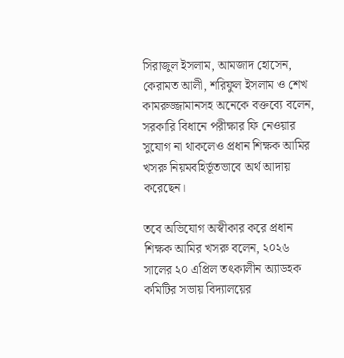সিরাজুল ইসলাম, আমজাদ হোসেন, কেরামত আলী, শরিফুল ইসলাম ও শেখ কামরুজ্জামানসহ অনেকে বক্তব্যে বলেন, সরকারি বিধানে পরীক্ষার ফি নেওয়ার সুযোগ না থাকলেও প্রধান শিক্ষক আমির খসরু নিয়মবহির্ভূতভাবে অর্থ আদায় করেছেন।

তবে অভিযোগ অস্বীকার করে প্রধান শিক্ষক আমির খসরু বলেন, ২০২৬ সালের ২০ এপ্রিল তৎকালীন অ্যাডহক কমিটির সভায় বিদ্যালয়ের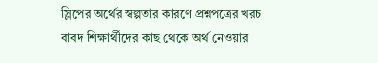স্লিপের অর্থের স্বল্পতার কারণে প্রশ্নপত্রের খরচ বাবদ শিক্ষার্থীদের কাছ থেকে অর্থ নেওয়ার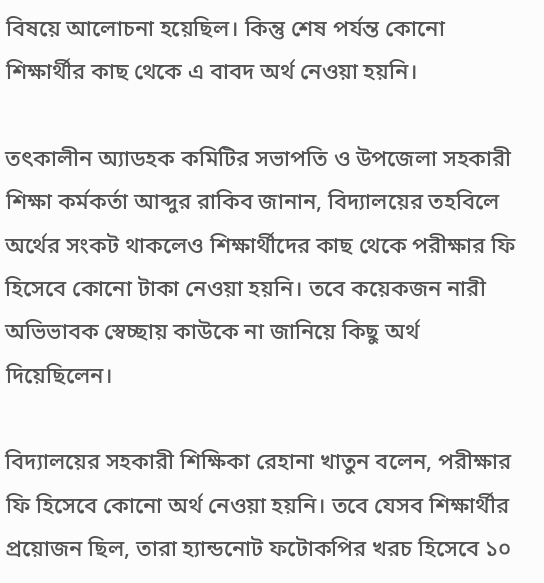বিষয়ে আলোচনা হয়েছিল। কিন্তু শেষ পর্যন্ত কোনো শিক্ষার্থীর কাছ থেকে এ বাবদ অর্থ নেওয়া হয়নি।

তৎকালীন অ্যাডহক কমিটির সভাপতি ও উপজেলা সহকারী শিক্ষা কর্মকর্তা আব্দুর রাকিব জানান, বিদ্যালয়ের তহবিলে অর্থের সংকট থাকলেও শিক্ষার্থীদের কাছ থেকে পরীক্ষার ফি হিসেবে কোনো টাকা নেওয়া হয়নি। তবে কয়েকজন নারী অভিভাবক স্বেচ্ছায় কাউকে না জানিয়ে কিছু অর্থ দিয়েছিলেন।

বিদ্যালয়ের সহকারী শিক্ষিকা রেহানা খাতুন বলেন, পরীক্ষার ফি হিসেবে কোনো অর্থ নেওয়া হয়নি। তবে যেসব শিক্ষার্থীর প্রয়োজন ছিল, তারা হ্যান্ডনোট ফটোকপির খরচ হিসেবে ১০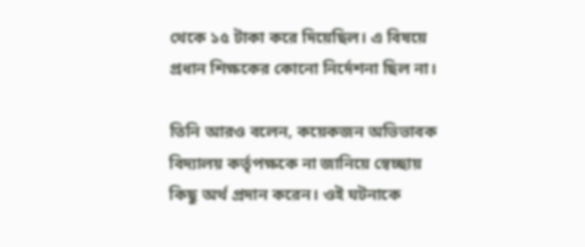থেকে ১৫ টাকা করে দিয়েছিল। এ বিষয়ে প্রধান শিক্ষকের কোনো নির্দেশনা ছিল না।

তিনি আরও বলেন, কয়েকজন অভিভাবক বিদ্যালয় কর্তৃপক্ষকে না জানিয়ে স্বেচ্ছায় কিছু অর্থ প্রদান করেন। ওই ঘটনাকে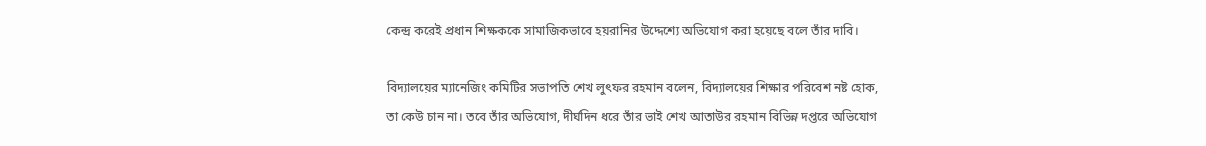কেন্দ্র করেই প্রধান শিক্ষককে সামাজিকভাবে হয়রানির উদ্দেশ্যে অভিযোগ করা হয়েছে বলে তাঁর দাবি।

বিদ্যালয়ের ম্যানেজিং কমিটির সভাপতি শেখ লুৎফর রহমান বলেন, বিদ্যালয়ের শিক্ষার পরিবেশ নষ্ট হোক, তা কেউ চান না। তবে তাঁর অভিযোগ, দীর্ঘদিন ধরে তাঁর ভাই শেখ আতাউর রহমান বিভিন্ন দপ্তরে অভিযোগ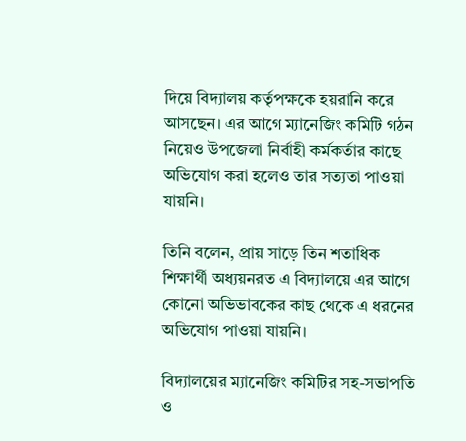দিয়ে বিদ্যালয় কর্তৃপক্ষকে হয়রানি করে আসছেন। এর আগে ম্যানেজিং কমিটি গঠন নিয়েও উপজেলা নির্বাহী কর্মকর্তার কাছে অভিযোগ করা হলেও তার সত্যতা পাওয়া যায়নি।

তিনি বলেন, প্রায় সাড়ে তিন শতাধিক শিক্ষার্থী অধ্যয়নরত এ বিদ্যালয়ে এর আগে কোনো অভিভাবকের কাছ থেকে এ ধরনের অভিযোগ পাওয়া যায়নি।

বিদ্যালয়ের ম্যানেজিং কমিটির সহ-সভাপতি ও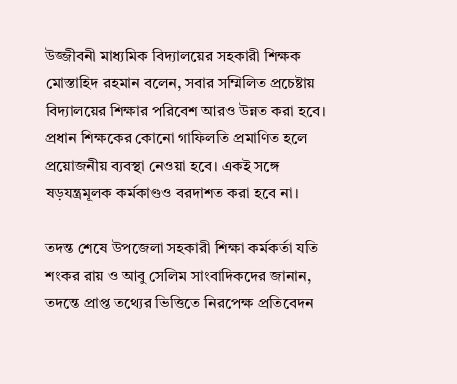উজ্জীবনী মাধ্যমিক বিদ্যালয়ের সহকারী শিক্ষক মোস্তাহিদ রহমান বলেন, সবার সম্মিলিত প্রচেষ্টায় বিদ্যালয়ের শিক্ষার পরিবেশ আরও উন্নত করা হবে। প্রধান শিক্ষকের কোনো গাফিলতি প্রমাণিত হলে প্রয়োজনীয় ব্যবস্থা নেওয়া হবে। একই সঙ্গে ষড়যন্ত্রমূলক কর্মকাণ্ডও বরদাশত করা হবে না।

তদন্ত শেষে উপজেলা সহকারী শিক্ষা কর্মকর্তা যতি শংকর রায় ও আবু সেলিম সাংবাদিকদের জানান, তদন্তে প্রাপ্ত তথ্যের ভিত্তিতে নিরপেক্ষ প্রতিবেদন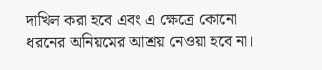দাখিল করা হবে এবং এ ক্ষেত্রে কোনো ধরনের অনিয়মের আশ্রয় নেওয়া হবে না।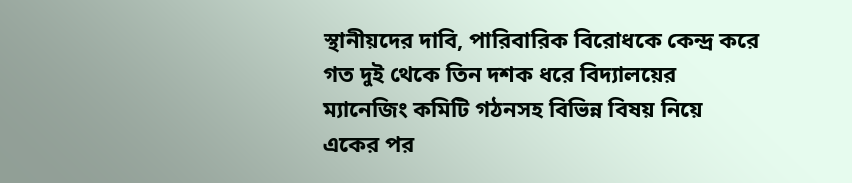স্থানীয়দের দাবি, পারিবারিক বিরোধকে কেন্দ্র করে গত দুই থেকে তিন দশক ধরে বিদ্যালয়ের ম্যানেজিং কমিটি গঠনসহ বিভিন্ন বিষয় নিয়ে একের পর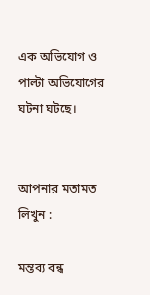এক অভিযোগ ও পাল্টা অভিযোগের ঘটনা ঘটছে।


আপনার মতামত লিখুন :

মন্তব্য বন্ধ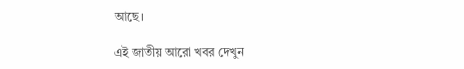আছে।

এই জাতীয় আরো খবর দেখুন